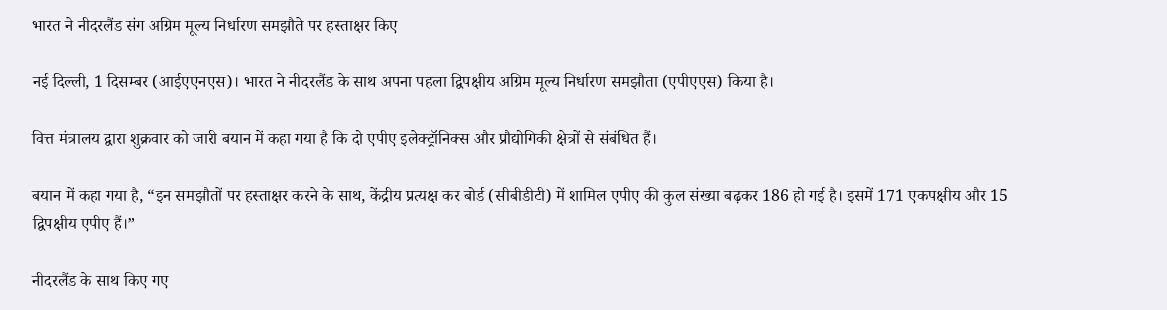भारत ने नीदरलैंड संग अग्रिम मूल्य निर्धारण समझौते पर हस्ताक्षर किए

नई दिल्ली, 1 दिसम्बर (आईएएनएस)। भारत ने नीदरलैंड के साथ अपना पहला द्विपक्षीय अग्रिम मूल्य निर्धारण समझौता (एपीएएस) किया है।

वित्त मंत्रालय द्वारा शुक्रवार को जारी बयान में कहा गया है कि दो एपीए इलेक्ट्रॉनिक्स और प्रौद्योगिकी क्षेत्रों से संबंधित हैं।

बयान में कहा गया है, “इन समझौतों पर हस्ताक्षर करने के साथ, केंद्रीय प्रत्यक्ष कर बोर्ड (सीबीडीटी) में शामिल एपीए की कुल संख्या बढ़कर 186 हो गई है। इसमें 171 एकपक्षीय और 15 द्विपक्षीय एपीए हैं।”

नीदरलैंड के साथ किए गए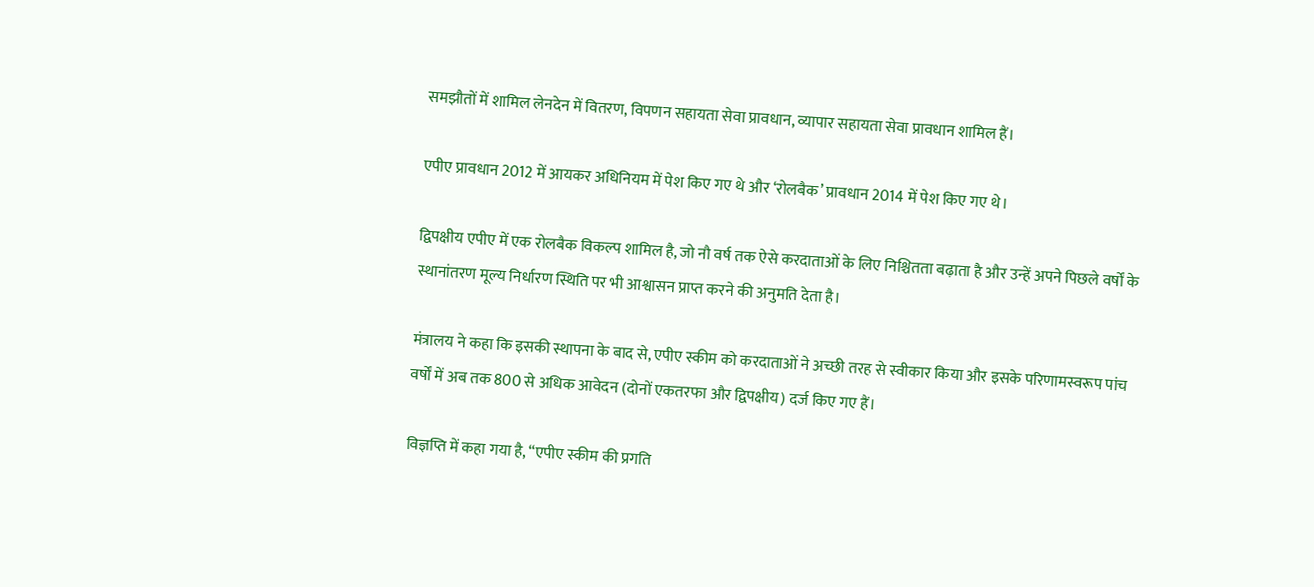समझौतों में शामिल लेनदेन में वितरण, विपणन सहायता सेवा प्रावधान, व्यापार सहायता सेवा प्रावधान शामिल हैं।

एपीए प्रावधान 2012 में आयकर अधिनियम में पेश किए गए थे और ‘रोलबैक’ प्रावधान 2014 में पेश किए गए थे।

द्विपक्षीय एपीए में एक रोलबैक विकल्प शामिल है, जो नौ वर्ष तक ऐसे करदाताओं के लिए निश्चितता बढ़ाता है और उन्हें अपने पिछले वर्षों के स्थानांतरण मूल्य निर्धारण स्थिति पर भी आश्वासन प्राप्त करने की अनुमति देता है।

मंत्रालय ने कहा कि इसकी स्थापना के बाद से, एपीए स्कीम को करदाताओं ने अच्छी तरह से स्वीकार किया और इसके परिणामस्वरूप पांच वर्षों में अब तक 800 से अधिक आवेदन (दोनों एकतरफा और द्विपक्षीय) दर्ज किए गए हैं।

विज्ञप्ति में कहा गया है, “एपीए स्कीम की प्रगति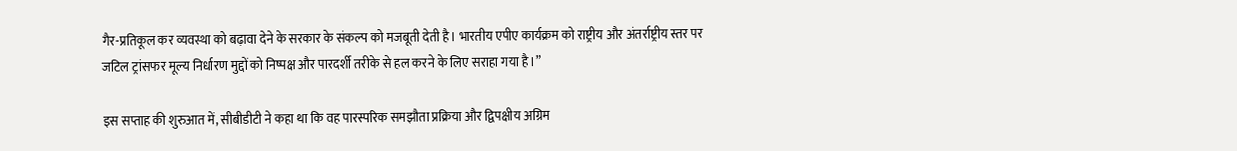गैर-प्रतिकूल कर व्यवस्था को बढ़ावा देने के सरकार के संकल्प को मजबूती देती है। भारतीय एपीए कार्यक्रम को राष्ट्रीय और अंतर्राष्ट्रीय स्तर पर जटिल ट्रांसफर मूल्य निर्धारण मुद्दों को निष्पक्ष और पारदर्शी तरीके से हल करने के लिए सराहा गया है।”

इस सप्ताह की शुरुआत में, सीबीडीटी ने कहा था कि वह पारस्परिक समझौता प्रक्रिया और द्विपक्षीय अग्रिम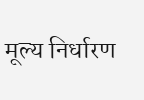मूल्य निर्धारण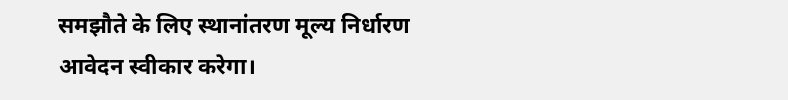समझौते के लिए स्थानांतरण मूल्य निर्धारण आवेदन स्वीकार करेगा।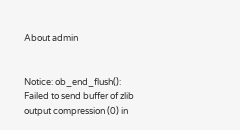About admin


Notice: ob_end_flush(): Failed to send buffer of zlib output compression (0) in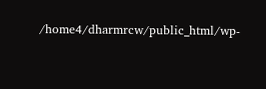/home4/dharmrcw/public_html/wp-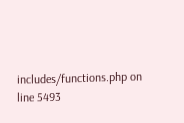includes/functions.php on line 5493